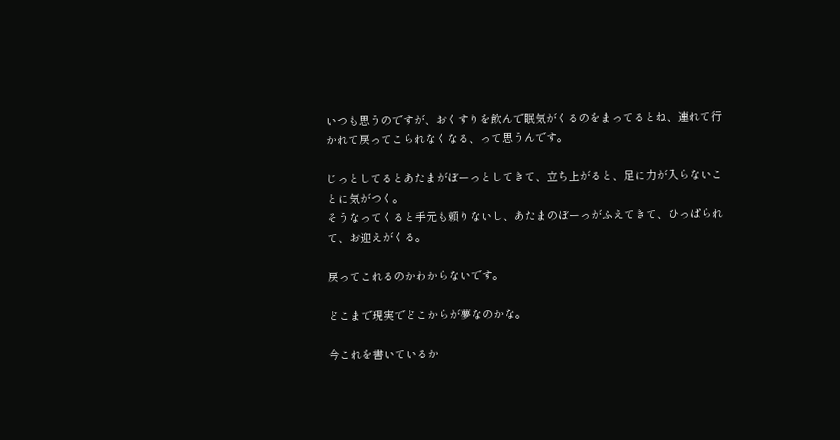いつも思うのですが、おくすりを飲んで眠気がくるのをまってるとね、連れて行かれて戻ってこられなくなる、って思うんです。

じっとしてるとあたまがぼーっとしてきて、立ち上がると、足に力が入らないことに気がつく。
そうなってくると手元も頼りないし、あたまのぼーっがふえてきて、ひっぱられて、お迎えがくる。

戻ってこれるのかわからないです。

どこまで現実でどこからが夢なのかな。

今これを書いているか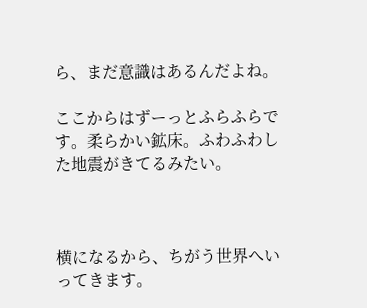ら、まだ意識はあるんだよね。

ここからはずーっとふらふらです。柔らかい鉱床。ふわふわした地震がきてるみたい。



横になるから、ちがう世界へいってきます。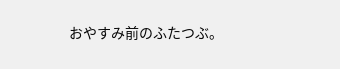おやすみ前のふたつぶ。